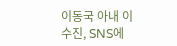이동국 아내 이수진, SNS에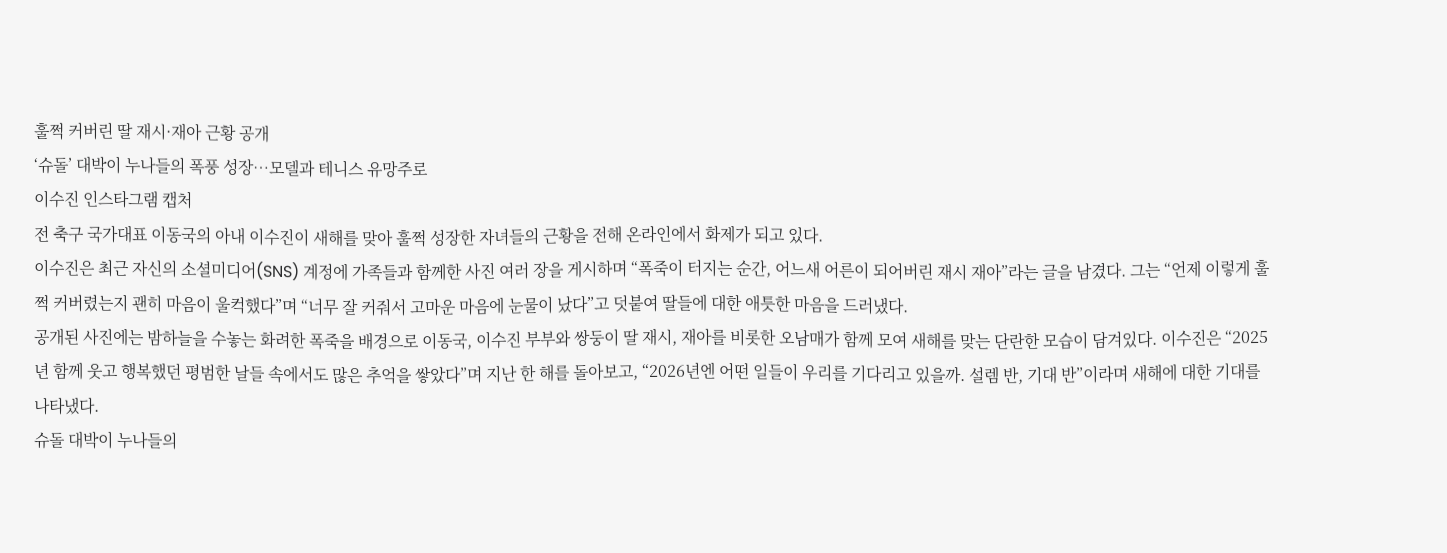훌쩍 커버린 딸 재시·재아 근황 공개
‘슈돌’ 대박이 누나들의 폭풍 성장…모델과 테니스 유망주로
이수진 인스타그램 캡처
전 축구 국가대표 이동국의 아내 이수진이 새해를 맞아 훌쩍 성장한 자녀들의 근황을 전해 온라인에서 화제가 되고 있다.
이수진은 최근 자신의 소셜미디어(SNS) 계정에 가족들과 함께한 사진 여러 장을 게시하며 “폭죽이 터지는 순간, 어느새 어른이 되어버린 재시 재아”라는 글을 남겼다. 그는 “언제 이렇게 훌쩍 커버렸는지 괜히 마음이 울컥했다”며 “너무 잘 커줘서 고마운 마음에 눈물이 났다”고 덧붙여 딸들에 대한 애틋한 마음을 드러냈다.
공개된 사진에는 밤하늘을 수놓는 화려한 폭죽을 배경으로 이동국, 이수진 부부와 쌍둥이 딸 재시, 재아를 비롯한 오남매가 함께 모여 새해를 맞는 단란한 모습이 담겨있다. 이수진은 “2025년 함께 웃고 행복했던 평범한 날들 속에서도 많은 추억을 쌓았다”며 지난 한 해를 돌아보고, “2026년엔 어떤 일들이 우리를 기다리고 있을까. 설렘 반, 기대 반”이라며 새해에 대한 기대를 나타냈다.
슈돌 대박이 누나들의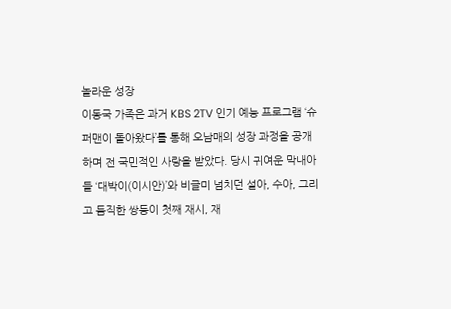놀라운 성장
이동국 가족은 과거 KBS 2TV 인기 예능 프로그램 ‘슈퍼맨이 돌아왔다’를 통해 오남매의 성장 과정을 공개하며 전 국민적인 사랑을 받았다. 당시 귀여운 막내아들 ‘대박이(이시안)’와 비글미 넘치던 설아, 수아, 그리고 듬직한 쌍둥이 첫째 재시, 재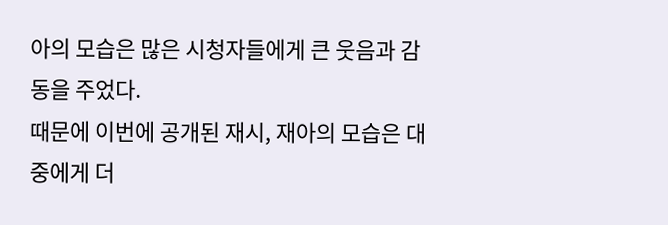아의 모습은 많은 시청자들에게 큰 웃음과 감동을 주었다.
때문에 이번에 공개된 재시, 재아의 모습은 대중에게 더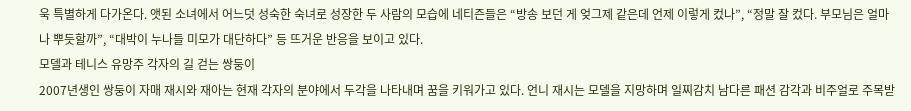욱 특별하게 다가온다. 앳된 소녀에서 어느덧 성숙한 숙녀로 성장한 두 사람의 모습에 네티즌들은 “방송 보던 게 엊그제 같은데 언제 이렇게 컸나”, “정말 잘 컸다. 부모님은 얼마나 뿌듯할까”, “대박이 누나들 미모가 대단하다” 등 뜨거운 반응을 보이고 있다.
모델과 테니스 유망주 각자의 길 걷는 쌍둥이
2007년생인 쌍둥이 자매 재시와 재아는 현재 각자의 분야에서 두각을 나타내며 꿈을 키워가고 있다. 언니 재시는 모델을 지망하며 일찌감치 남다른 패션 감각과 비주얼로 주목받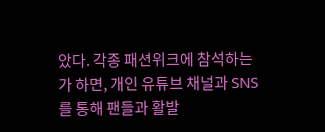았다. 각종 패션위크에 참석하는가 하면, 개인 유튜브 채널과 SNS를 통해 팬들과 활발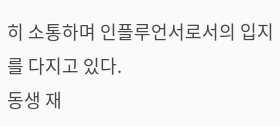히 소통하며 인플루언서로서의 입지를 다지고 있다.
동생 재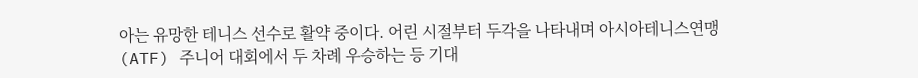아는 유망한 테니스 선수로 활약 중이다. 어린 시절부터 두각을 나타내며 아시아테니스연맹(ATF) 주니어 대회에서 두 차례 우승하는 등 기대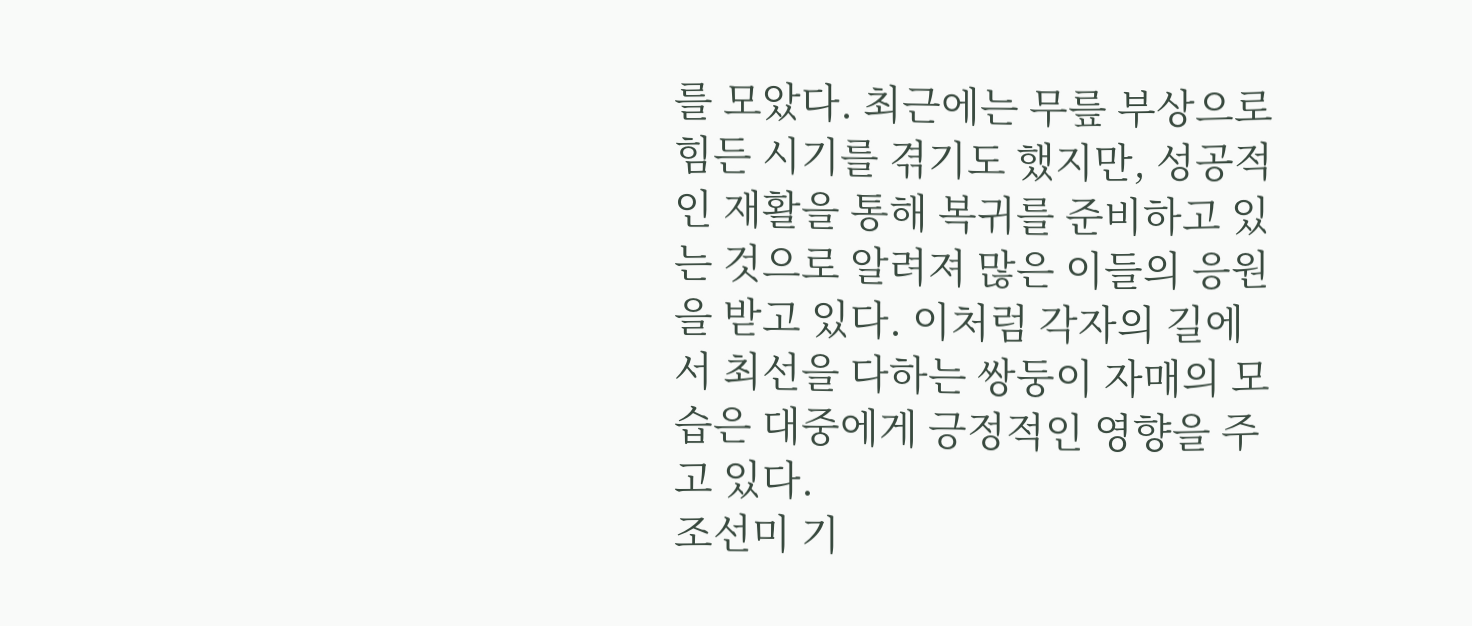를 모았다. 최근에는 무릎 부상으로 힘든 시기를 겪기도 했지만, 성공적인 재활을 통해 복귀를 준비하고 있는 것으로 알려져 많은 이들의 응원을 받고 있다. 이처럼 각자의 길에서 최선을 다하는 쌍둥이 자매의 모습은 대중에게 긍정적인 영향을 주고 있다.
조선미 기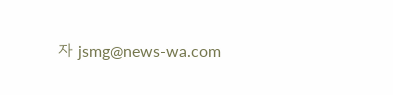자 jsmg@news-wa.com